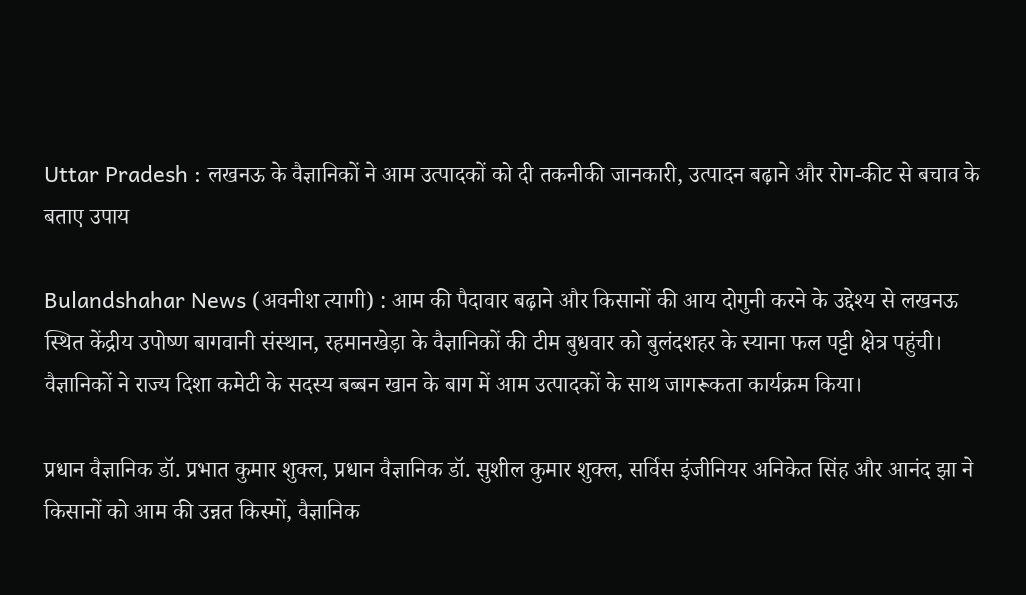Uttar Pradesh : लखनऊ के वैज्ञानिकों ने आम उत्पादकों को दी तकनीकी जानकारी, उत्पादन बढ़ाने और रोग-कीट से बचाव के बताए उपाय

Bulandshahar News (अवनीश त्यागी) : आम की पैदावार बढ़ाने और किसानों की आय दोगुनी करने के उद्देश्य से लखनऊ स्थित केंद्रीय उपोष्ण बागवानी संस्थान, रहमानखेड़ा के वैज्ञानिकों की टीम बुधवार को बुलंदशहर के स्याना फल पट्टी क्षेत्र पहुंची। वैज्ञानिकों ने राज्य दिशा कमेटी के सदस्य बब्बन खान के बाग में आम उत्पादकों के साथ जागरूकता कार्यक्रम किया।

प्रधान वैज्ञानिक डॉ. प्रभात कुमार शुक्ल, प्रधान वैज्ञानिक डॉ. सुशील कुमार शुक्ल, सर्विस इंजीनियर अनिकेत सिंह और आनंद झा ने किसानों को आम की उन्नत किस्मों, वैज्ञानिक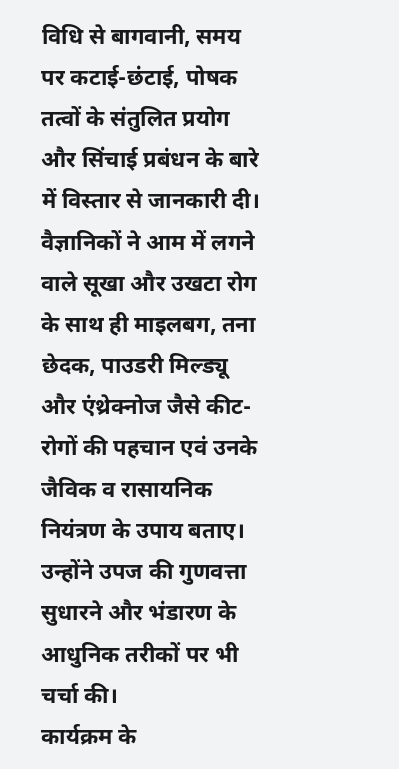विधि से बागवानी, समय पर कटाई-छंटाई, पोषक तत्वों के संतुलित प्रयोग और सिंचाई प्रबंधन के बारे में विस्तार से जानकारी दी।
वैज्ञानिकों ने आम में लगने वाले सूखा और उखटा रोग के साथ ही माइलबग, तना छेदक, पाउडरी मिल्ड्यू और एंथ्रेक्नोज जैसे कीट-रोगों की पहचान एवं उनके जैविक व रासायनिक नियंत्रण के उपाय बताए। उन्होंने उपज की गुणवत्ता सुधारने और भंडारण के आधुनिक तरीकों पर भी चर्चा की।
कार्यक्रम के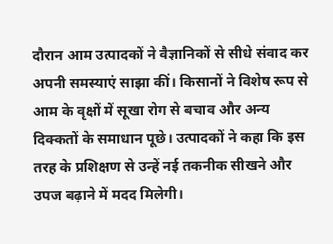दौरान आम उत्पादकों ने वैज्ञानिकों से सीधे संवाद कर अपनी समस्याएं साझा कीं। किसानों ने विशेष रूप से आम के वृक्षों में सूखा रोग से बचाव और अन्य दिक्कतों के समाधान पूछे। उत्पादकों ने कहा कि इस तरह के प्रशिक्षण से उन्हें नई तकनीक सीखने और उपज बढ़ाने में मदद मिलेगी।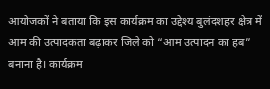आयोजकों ने बताया कि इस कार्यक्रम का उद्देश्य बुलंदशहर क्षेत्र में आम की उत्पादकता बढ़ाकर जिले को “आम उत्पादन का हब” बनाना है। कार्यक्रम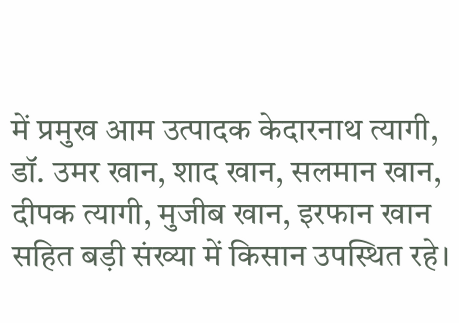में प्रमुख आम उत्पादक केदारनाथ त्यागी, डॉ. उमर खान, शाद खान, सलमान खान, दीपक त्यागी, मुजीब खान, इरफान खान सहित बड़ी संख्या में किसान उपस्थित रहे।